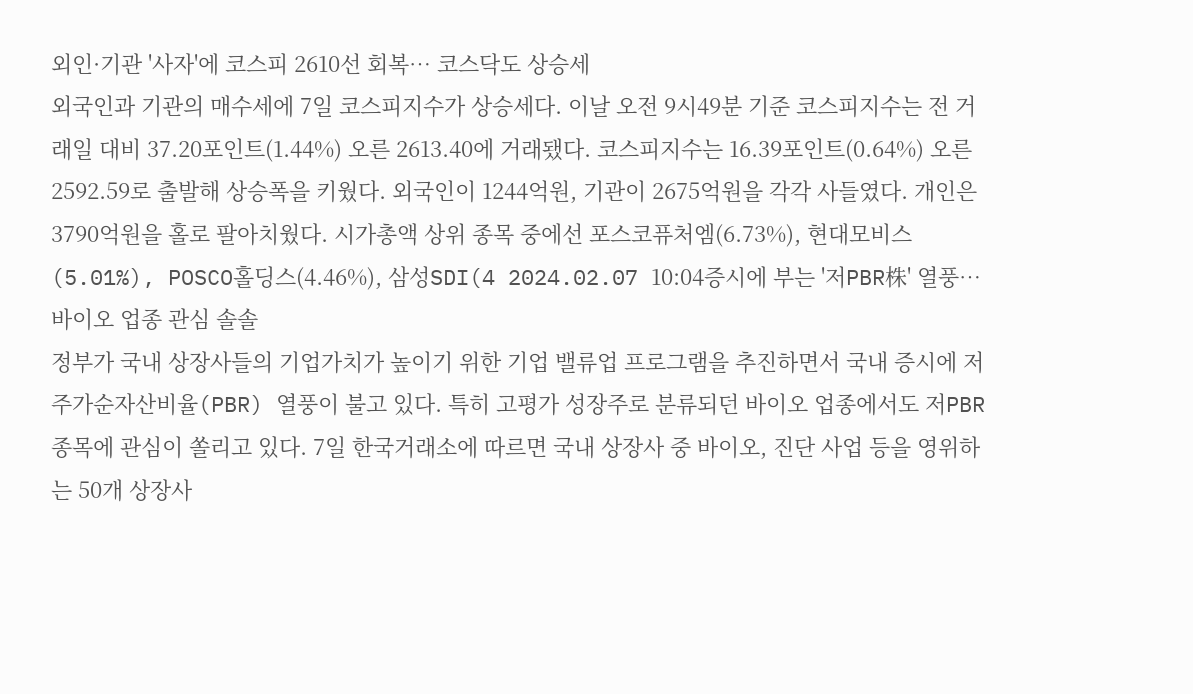외인·기관 '사자'에 코스피 2610선 회복… 코스닥도 상승세
외국인과 기관의 매수세에 7일 코스피지수가 상승세다. 이날 오전 9시49분 기준 코스피지수는 전 거래일 대비 37.20포인트(1.44%) 오른 2613.40에 거래됐다. 코스피지수는 16.39포인트(0.64%) 오른 2592.59로 출발해 상승폭을 키웠다. 외국인이 1244억원, 기관이 2675억원을 각각 사들였다. 개인은 3790억원을 홀로 팔아치웠다. 시가총액 상위 종목 중에선 포스코퓨처엠(6.73%), 현대모비스(5.01%), POSCO홀딩스(4.46%), 삼성SDI(4 2024.02.07 10:04증시에 부는 '저PBR株' 열풍…바이오 업종 관심 솔솔
정부가 국내 상장사들의 기업가치가 높이기 위한 기업 밸류업 프로그램을 추진하면서 국내 증시에 저 주가순자산비율(PBR) 열풍이 불고 있다. 특히 고평가 성장주로 분류되던 바이오 업종에서도 저PBR 종목에 관심이 쏠리고 있다. 7일 한국거래소에 따르면 국내 상장사 중 바이오, 진단 사업 등을 영위하는 50개 상장사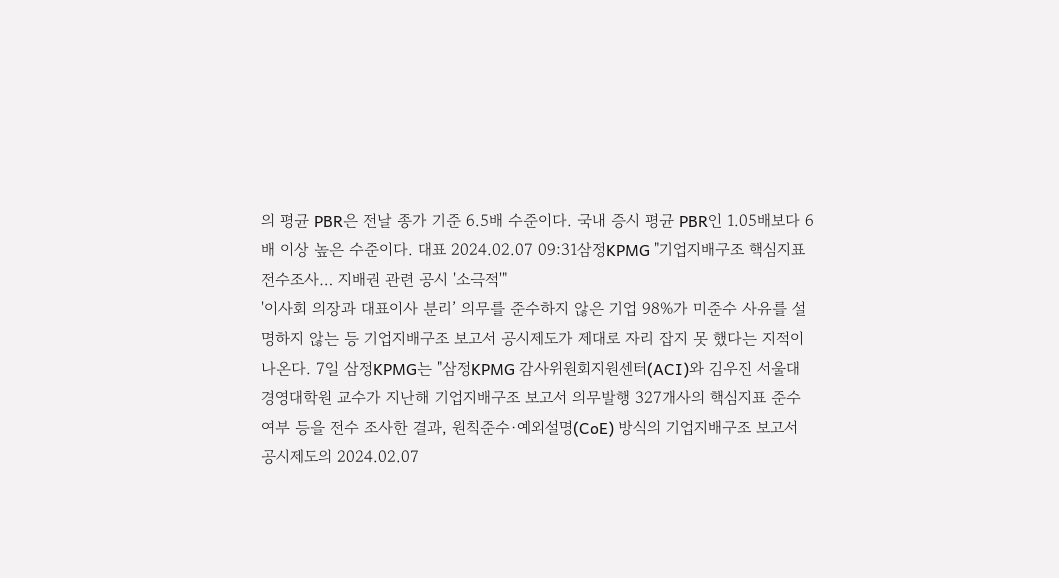의 평균 PBR은 전날 종가 기준 6.5배 수준이다. 국내 증시 평균 PBR인 1.05배보다 6배 이상 높은 수준이다. 대표 2024.02.07 09:31삼정KPMG "기업지배구조 핵심지표 전수조사… 지배권 관련 공시 '소극적'"
'이사회 의장과 대표이사 분리’ 의무를 준수하지 않은 기업 98%가 미준수 사유를 설명하지 않는 등 기업지배구조 보고서 공시제도가 제대로 자리 잡지 못 했다는 지적이 나온다. 7일 삼정KPMG는 "삼정KPMG 감사위원회지원센터(ACI)와 김우진 서울대 경영대학원 교수가 지난해 기업지배구조 보고서 의무발행 327개사의 핵심지표 준수 여부 등을 전수 조사한 결과, 원칙준수·예외설명(CoE) 방식의 기업지배구조 보고서 공시제도의 2024.02.07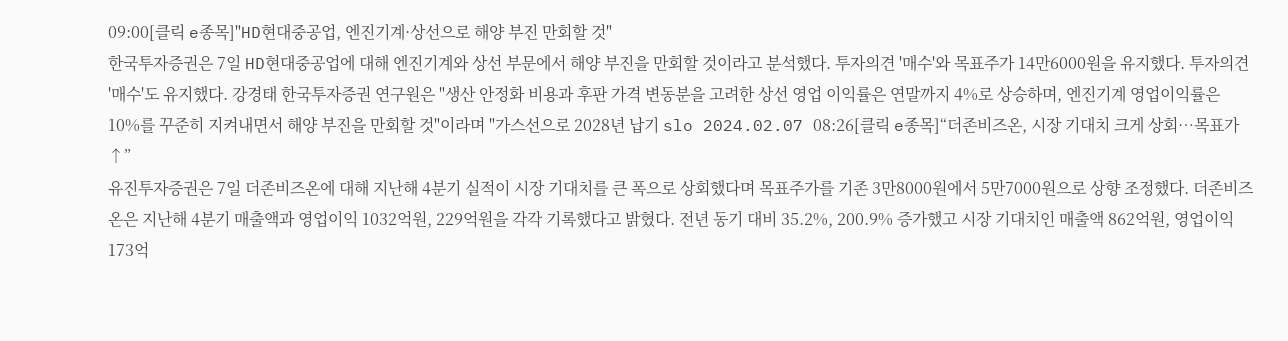09:00[클릭 e종목]"HD현대중공업, 엔진기계·상선으로 해양 부진 만회할 것"
한국투자증권은 7일 HD현대중공업에 대해 엔진기계와 상선 부문에서 해양 부진을 만회할 것이라고 분석했다. 투자의견 '매수'와 목표주가 14만6000원을 유지했다. 투자의견 '매수'도 유지했다. 강경태 한국투자증권 연구원은 "생산 안정화 비용과 후판 가격 변동분을 고려한 상선 영업 이익률은 연말까지 4%로 상승하며, 엔진기계 영업이익률은 10%를 꾸준히 지켜내면서 해양 부진을 만회할 것"이라며 "가스선으로 2028년 납기 slo 2024.02.07 08:26[클릭 e종목]“더존비즈온, 시장 기대치 크게 상회…목표가↑”
유진투자증권은 7일 더존비즈온에 대해 지난해 4분기 실적이 시장 기대치를 큰 폭으로 상회했다며 목표주가를 기존 3만8000원에서 5만7000원으로 상향 조정했다. 더존비즈온은 지난해 4분기 매출액과 영업이익 1032억원, 229억원을 각각 기록했다고 밝혔다. 전년 동기 대비 35.2%, 200.9% 증가했고 시장 기대치인 매출액 862억원, 영업이익 173억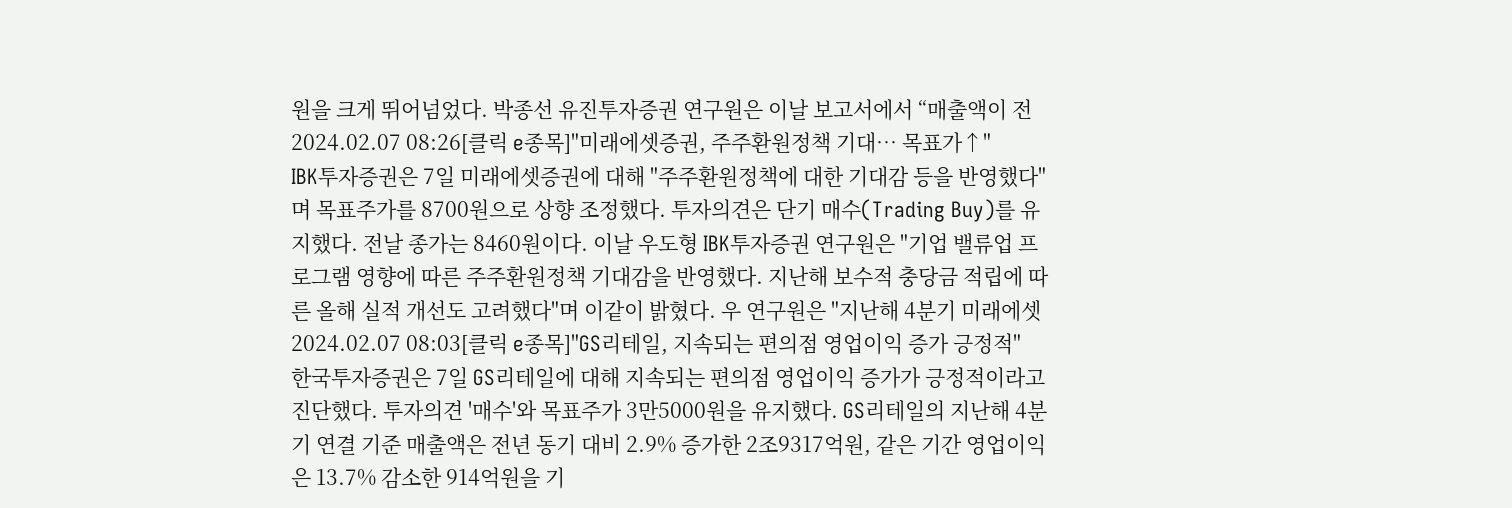원을 크게 뛰어넘었다. 박종선 유진투자증권 연구원은 이날 보고서에서 “매출액이 전 2024.02.07 08:26[클릭 e종목]"미래에셋증권, 주주환원정책 기대… 목표가↑"
IBK투자증권은 7일 미래에셋증권에 대해 "주주환원정책에 대한 기대감 등을 반영했다"며 목표주가를 8700원으로 상향 조정했다. 투자의견은 단기 매수(Trading Buy)를 유지했다. 전날 종가는 8460원이다. 이날 우도형 IBK투자증권 연구원은 "기업 밸류업 프로그램 영향에 따른 주주환원정책 기대감을 반영했다. 지난해 보수적 충당금 적립에 따른 올해 실적 개선도 고려했다"며 이같이 밝혔다. 우 연구원은 "지난해 4분기 미래에셋 2024.02.07 08:03[클릭 e종목]"GS리테일, 지속되는 편의점 영업이익 증가 긍정적"
한국투자증권은 7일 GS리테일에 대해 지속되는 편의점 영업이익 증가가 긍정적이라고 진단했다. 투자의견 '매수'와 목표주가 3만5000원을 유지했다. GS리테일의 지난해 4분기 연결 기준 매출액은 전년 동기 대비 2.9% 증가한 2조9317억원, 같은 기간 영업이익은 13.7% 감소한 914억원을 기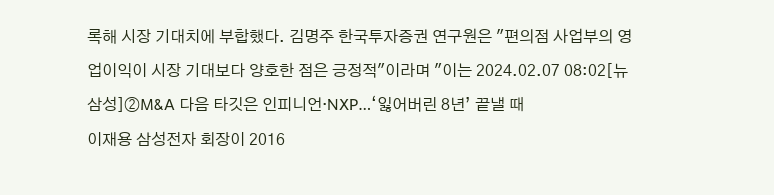록해 시장 기대치에 부합했다. 김명주 한국투자증권 연구원은 "편의점 사업부의 영업이익이 시장 기대보다 양호한 점은 긍정적"이라며 "이는 2024.02.07 08:02[뉴삼성]②M&A 다음 타깃은 인피니언·NXP…‘잃어버린 8년’ 끝낼 때
이재용 삼성전자 회장이 2016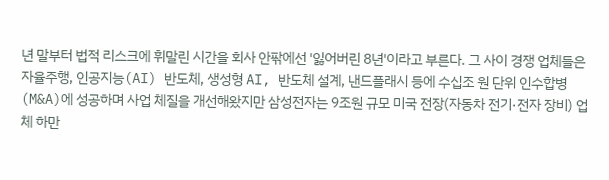년 말부터 법적 리스크에 휘말린 시간을 회사 안팎에선 '잃어버린 8년'이라고 부른다. 그 사이 경쟁 업체들은 자율주행, 인공지능(AI) 반도체, 생성형 AI, 반도체 설계, 낸드플래시 등에 수십조 원 단위 인수합병(M&A)에 성공하며 사업 체질을 개선해왔지만 삼성전자는 9조원 규모 미국 전장(자동차 전기·전자 장비) 업체 하만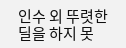인수 외 뚜렷한 딜을 하지 못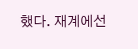했다. 재계에선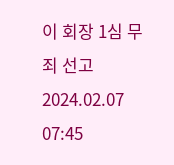이 회장 1심 무죄 선고 2024.02.07 07:45